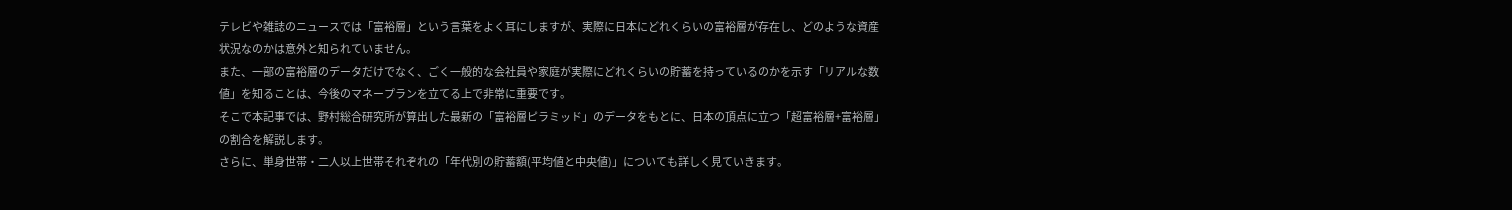テレビや雑誌のニュースでは「富裕層」という言葉をよく耳にしますが、実際に日本にどれくらいの富裕層が存在し、どのような資産状況なのかは意外と知られていません。
また、一部の富裕層のデータだけでなく、ごく一般的な会社員や家庭が実際にどれくらいの貯蓄を持っているのかを示す「リアルな数値」を知ることは、今後のマネープランを立てる上で非常に重要です。
そこで本記事では、野村総合研究所が算出した最新の「富裕層ピラミッド」のデータをもとに、日本の頂点に立つ「超富裕層+富裕層」の割合を解説します。
さらに、単身世帯・二人以上世帯それぞれの「年代別の貯蓄額(平均値と中央値)」についても詳しく見ていきます。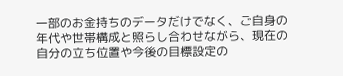一部のお金持ちのデータだけでなく、ご自身の年代や世帯構成と照らし合わせながら、現在の自分の立ち位置や今後の目標設定の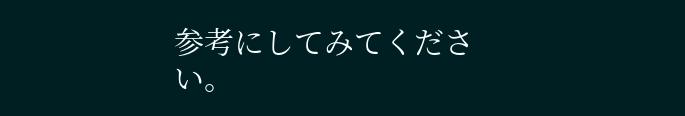参考にしてみてください。